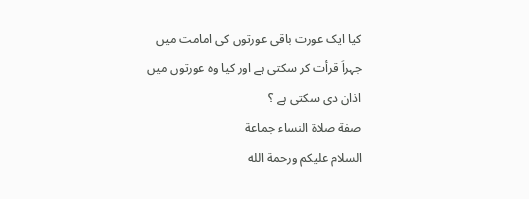کیا ایک عورت باقی عورتوں کی امامت میں جہراَ قرأت کر سکتی ہے اور کیا وہ عورتوں میں اذان دی سکتی ہے ؟
صفة صلاة النساء جماعة
السلام عليكم ورحمة الله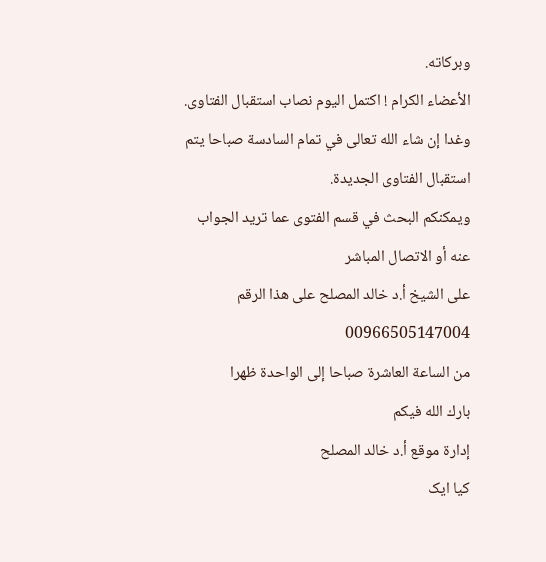وبركاته.
الأعضاء الكرام ! اكتمل اليوم نصاب استقبال الفتاوى.
وغدا إن شاء الله تعالى في تمام السادسة صباحا يتم استقبال الفتاوى الجديدة.
ويمكنكم البحث في قسم الفتوى عما تريد الجواب عنه أو الاتصال المباشر
على الشيخ أ.د خالد المصلح على هذا الرقم 00966505147004
من الساعة العاشرة صباحا إلى الواحدة ظهرا
بارك الله فيكم
إدارة موقع أ.د خالد المصلح
کیا ایک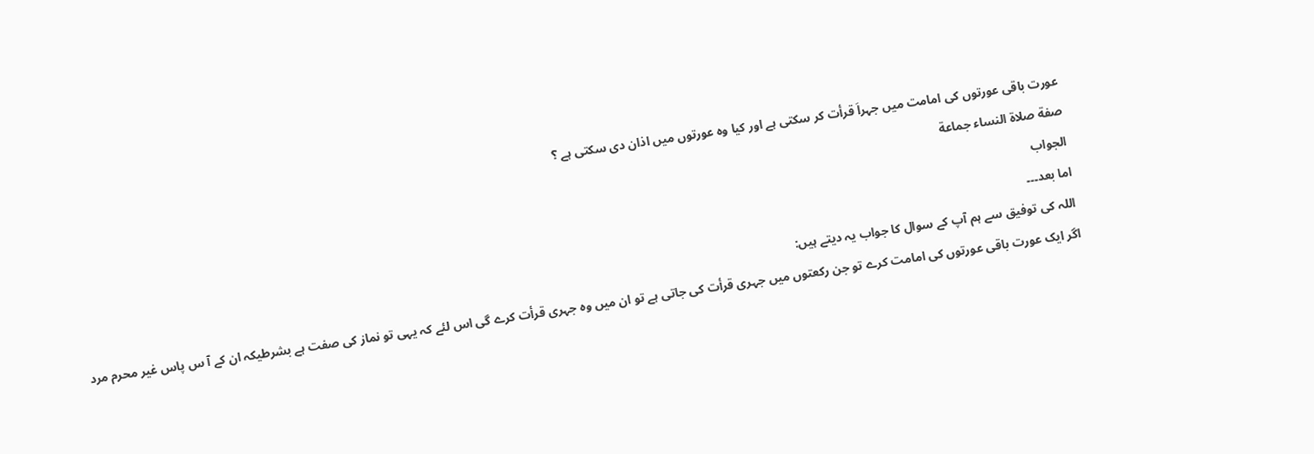عورت باقی عورتوں کی امامت میں جہراَ قرأت کر سکتی ہے اور کیا وہ عورتوں میں اذان دی سکتی ہے ؟
صفة صلاة النساء جماعة
الجواب
اما بعد۔۔۔
اللہ کی توفیق سے ہم آپ کے سوال کا جواب یہ دیتے ہیں:
اگر ایک عورت باقی عورتوں کی امامت کرے تو جن رکعتوں میں جہری قرأت کی جاتی ہے تو ان میں وہ جہری قرأت کرے گی اس لئے کہ یہی تو نماز کی صفت ہے بشرطیکہ ان کے آ س پاس غیر محرم مرد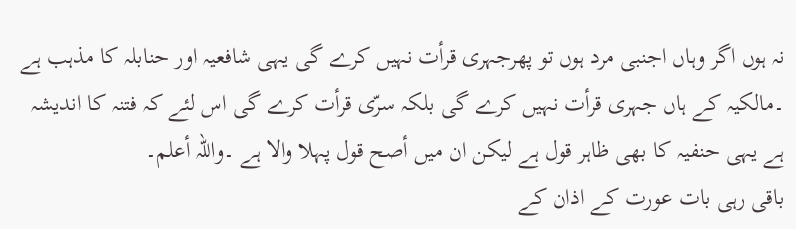نہ ہوں اگر وہاں اجنبی مرد ہوں تو پھرجہری قرأت نہیں کرے گی یہی شافعیہ اور حنابلہ کا مذہب ہے ۔مالکیہ کے ہاں جہری قرأت نہیں کرے گی بلکہ سرّی قرأت کرے گی اس لئے کہ فتنہ کا اندیشہ ہے یہی حنفیہ کا بھی ظاہر قول ہے لیکن ان میں أصح قول پہلا والا ہے ۔واللہ أعلم۔
باقی رہی بات عورت کے اذان کے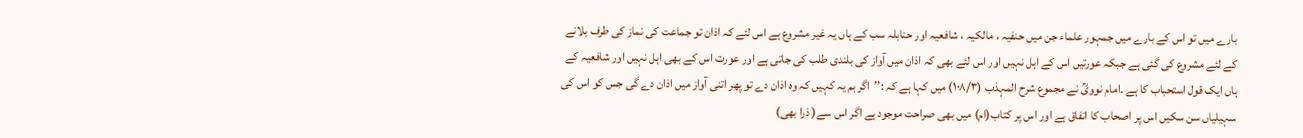بارے میں تو اس کے بارے میں جمہور علماء جن میں حنفیہ ، مالکیہ ، شافعیہ اور حنابلہ سب کے ہاں یہ غیر مشروع ہے اس لئے کہ اذان تو جماعت کی نماز کی طرف بلانے کے لئے مشروع کی گئی ہے جبکہ عورتیں اس کے اہل نہیں اور اس لئے بھی کہ اذان میں آواز کی بلندی طلب کی جاتی ہے اور عورت اس کے بھی اہل نہیں اور شافعیہ کے ہاں ایک قول استحباب کا ہے ۔امام نوویؒ نے مجموع شرح المہذب (۱۰۸/۳) میں کہا ہے کہ :’’اگر ہم یہ کہیں کہ وہ اذان دے تو پھر اتنی آواز میں اذان دے گی جس کو اس کی سہیلیاں سن سکیں اس پر اصحاب کا اتفاق ہے اور اس پر کتاب(ام) میں بھی صراحت موجود ہے اگر اس سے( ذرا بھی)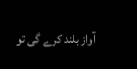آواز بلند کرے گی تو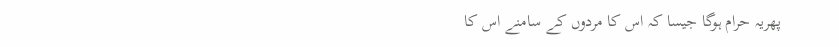پھریہ حرام ہوگا جیسا کہ اس کا مردوں کے سامنے اس کا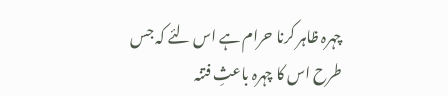چہرہ ظاہر کرنا حرام ہے اس لئے کہ جس طرح اس کا چہرہ باعثِ فتنہ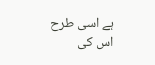ہے اسی طرح اس کی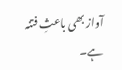آواز بھی باعثِ فتنہ ہے۔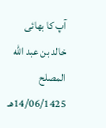آپ کا بھائی
خالد بن عبد الله المصلح
14/06/1425هـ